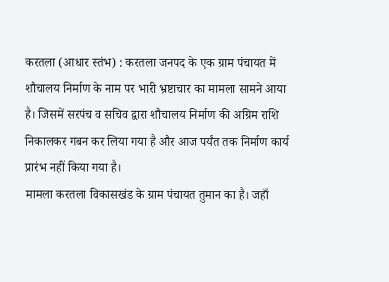करतला (आधार स्तंभ) : करतला जनपद के एक ग्राम पंचायत में शौचालय निर्माण के नाम पर भारी भ्रष्टाचार का मामला सामने आया है। जिसमें सरपंच व सचिव द्वारा शौचालय निर्माण की अग्रिम राशि निकालकर गबन कर लिया गया है और आज पर्यंत तक निर्माण कार्य प्रारंभ नहीं किया गया है।
मामला करतला विकासखंड के ग्राम पंचायत तुमान का है। जहाँ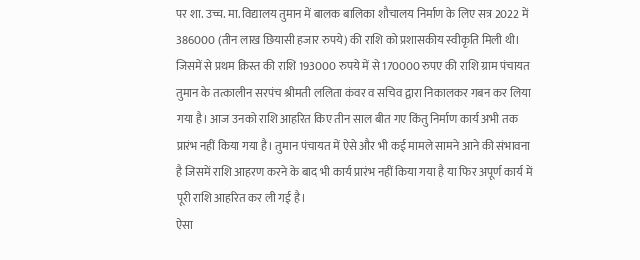पर शा. उच्च. मा. विद्यालय तुमान में बालक बालिका शौचालय निर्माण के लिए सत्र 2022 में 386000 (तीन लाख छियासी हजार रुपये) की राशि को प्रशासकीय स्वीकृति मिली थी। जिसमें से प्रथम क़िस्त की राशि 193000 रुपये में से 170000 रुपए की राशि ग्राम पंचायत तुमान के तत्कालीन सरपंच श्रीमती ललिता कंवर व सचिव द्वारा निकालकर गबन कर लिया गया है। आज उनको राशि आहरित किए तीन साल बीत गए किंतु निर्माण कार्य अभी तक प्रारंभ नहीं किया गया है। तुमान पंचायत में ऐसे और भी कई मामले सामने आने की संभावना है जिसमें राशि आहरण करने के बाद भी कार्य प्रारंभ नहीं किया गया है या फिर अपूर्ण कार्य में पूरी राशि आहरित कर ली गई है।
ऐसा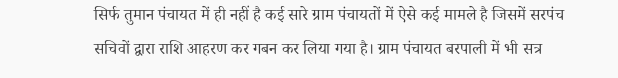सिर्फ तुमान पंचायत में ही नहीं है कई सारे ग्राम पंचायतों में ऐसे कई मामले है जिसमें सरपंच सचिवों द्वारा राशि आहरण कर गबन कर लिया गया है। ग्राम पंचायत बरपाली में भी सत्र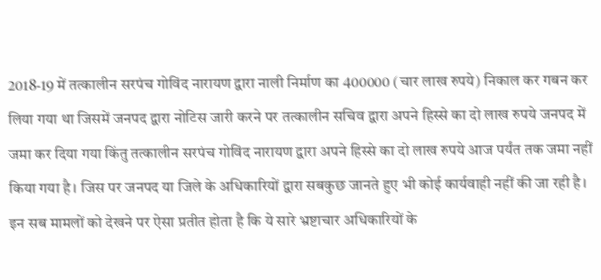2018-19 में तत्कालीन सरपंच गोविंद नारायण द्वारा नाली निर्माण का 400000 (चार लाख रुपये) निकाल कर गबन कर लिया गया था जिसमें जनपद द्वारा नोटिस जारी करने पर तत्कालीन सचिव द्वारा अपने हिस्से का दो लाख रुपये जनपद में जमा कर दिया गया किंतु तत्कालीन सरपंच गोविंद नारायण द्वारा अपने हिस्से का दो लाख रुपये आज पर्यंत तक जमा नहीं किया गया है। जिस पर जनपद या जिले के अधिकारियों द्वारा सबकुछ जानते हुए भी कोई कार्यवाही नहीं की जा रही है।
इन सब मामलों को देखने पर ऐसा प्रतीत होता है कि ये सारे भ्रष्टाचार अधिकारियों के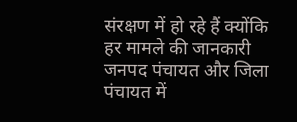संरक्षण में हो रहे हैं क्योंकि हर मामले की जानकारी जनपद पंचायत और जिला पंचायत में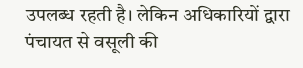उपलब्ध रहती है। लेकिन अधिकारियों द्वारा पंचायत से वसूली की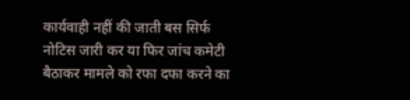कार्यवाही नहीं की जाती बस सिर्फ नोटिस जारी कर या फिर जांच कमेटी बैठाकर मामले को रफा दफा करने का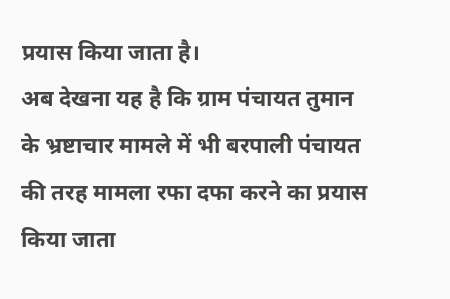प्रयास किया जाता है।
अब देखना यह है कि ग्राम पंचायत तुमान के भ्रष्टाचार मामले में भी बरपाली पंचायत की तरह मामला रफा दफा करने का प्रयास किया जाता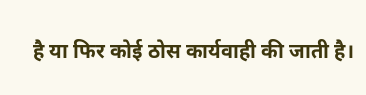है या फिर कोई ठोस कार्यवाही की जाती है।